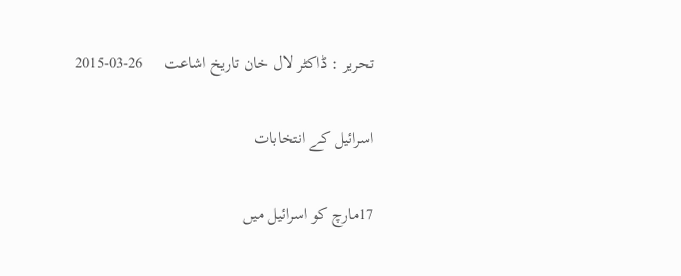تحریر : ڈاکٹر لال خان تاریخ اشاعت     26-03-2015

اسرائیل کے انتخابات

17مارچ کو اسرائیل میں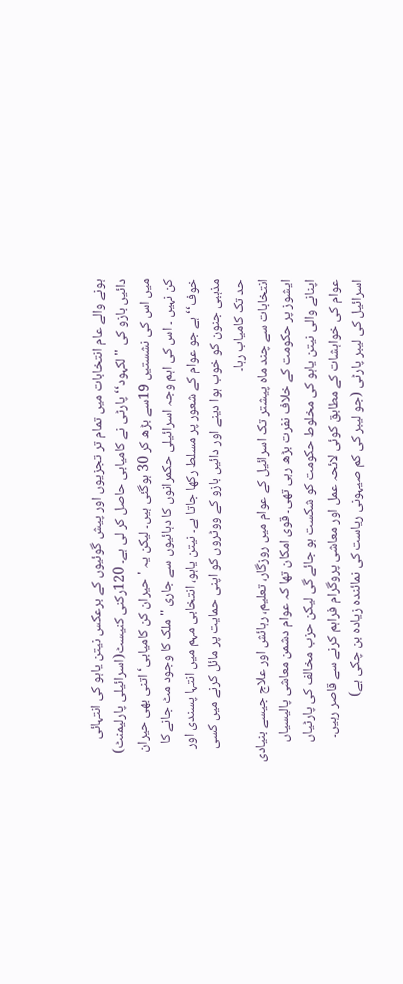ہونے والے عام انتخابات میں تمام تر تجزیوں اور پیش گوئیوں کے برعکس نیتن یاہو کی انتہائی دائیں بازو کی ''لکہود‘‘ پارٹی نے کامیابی حاصل کر لی ہے۔ 120رکنی کنیسٹ(اسرائیلی پارلیمنٹ) میں اس کی نشستیں 19سے بڑھ کر 30 ہوگئی ہیں۔ لیکن یہ 'حیران کن کامیابی‘ اتنی بھی حیران کن نہیں ۔ اس کی اہم وجہ اسرائیلی حکمرانوں کا دہائیوں سے جاری ''ملک کا وجود مٹ جانے کا خوف‘‘ ہے جو عوام کے شعور پر مسلط رکھا جاتا ہے۔ نیتن یاہو، انتخابی مہم میں انتہا پسندی اور مذہبی جنون کو خوب ہوا دینے اور دائیں بازو کے ووٹروں کو اپنی حمایت پر مائل کرنے میں کسی حد تک کامیاب رہا۔
انتخابات سے چند ماہ پیشتر تک اسرائیل کے عوام میں روزگار، تعلیم، رہائش اور علاج جیسے بنیادی ایشوز پر حکومت کے خلاف نفرت بڑھ رہی تھی۔ قوی امکان تھا کہ عوام دشمن معاشی پالیسیاں اپنانے والی نیتن یاہو کی مخلوط حکومت کو شکست ہو جائے گی لیکن حزب مخالف کی پارٹیاں عوام کی خواہشات کے مطابق کوئی لائحہ عمل اور معاشی پروگرام فراہم کرنے سے قاصر رہیں۔ اسرائیل کی لیبر پارٹی (جو لیبر کی کم صیہونی ریاست کی نمائندہ زیادہ بن چکی ہے)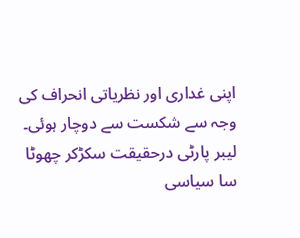اپنی غداری اور نظریاتی انحراف کی وجہ سے شکست سے دوچار ہوئی۔ لیبر پارٹی درحقیقت سکڑکر چھوٹا سا سیاسی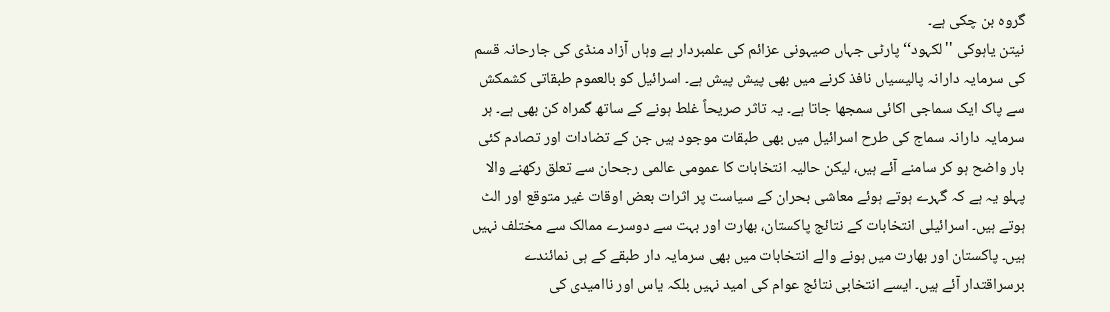گروہ بن چکی ہے۔
نیتن یاہوکی ''لکہود‘‘ پارٹی جہاں صیہونی عزائم کی علمبردار ہے وہاں آزاد منڈی کی جارحانہ قسم کی سرمایہ دارانہ پالیسیاں نافذ کرنے میں بھی پیش پیش ہے۔ اسرائیل کو بالعموم طبقاتی کشمکش سے پاک ایک سماجی اکائی سمجھا جاتا ہے۔ یہ تاثر صریحاً غلط ہونے کے ساتھ گمراہ کن بھی ہے۔ ہر سرمایہ دارانہ سماج کی طرح اسرائیل میں بھی طبقات موجود ہیں جن کے تضادات اور تصادم کئی بار واضح ہو کر سامنے آئے ہیں، لیکن حالیہ انتخابات کا عمومی عالمی رجحان سے تعلق رکھنے والا پہلو یہ ہے کہ گہرے ہوتے ہوئے معاشی بحران کے سیاست پر اثرات بعض اوقات غیر متوقع اور الٹ ہوتے ہیں۔ اسرائیلی انتخابات کے نتائج پاکستان، بھارت اور بہت سے دوسرے ممالک سے مختلف نہیں ہیں۔ پاکستان اور بھارت میں ہونے والے انتخابات میں بھی سرمایہ دار طبقے کے ہی نمائندے برسراقتدار آئے ہیں۔ ایسے انتخابی نتائج عوام کی امید نہیں بلکہ یاس اور ناامیدی کی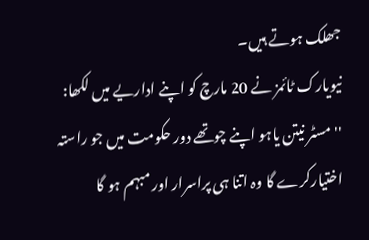جھلک ہوتے ہیں۔
نیویارک ٹائمز نے 20 مارچ کو اپنے اداریے میں لکھا: ''مسٹر نیتن یاہو اپنے چوتھے دور حکومت میں جو راستہ اختیارکرے گا وہ اتنا ہی پراسرار اور مبہم ہو گا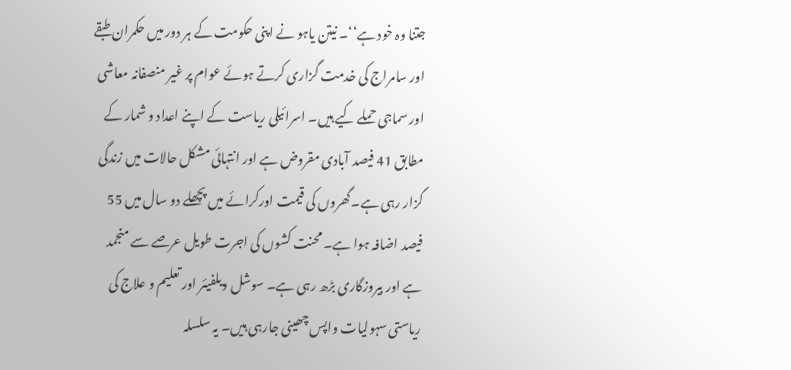جتنا وہ خود ہے‘‘۔ نیتن یاہو نے اپنی حکومت کے ہر دور میں حکمران طبقے اور سامراج کی خدمت گزاری کرتے ہوئے عوام پر غیر منصفانہ معاشی اور سماجی حملے کیے ہیں۔ اسرائیلی ریاست کے اپنے اعداد و شمار کے مطابق 41 فیصد آبادی مقروض ہے اور انتہائی مشکل حالات میں زندگی گزار رہی ہے۔گھروں کی قیمت اورکرائے میں پچھلے دو سال میں 55 فیصد اضافہ ہوا ہے۔ محنت کشوں کی اجرت طویل عرصے سے منجمد ہے اور بیروزگاری بڑھ رہی ہے۔ سوشل ویلفیئر اور تعلیم و علاج کی ریاستی سہولیات واپس چھینی جارہی ہیں۔ یہ سلسلہ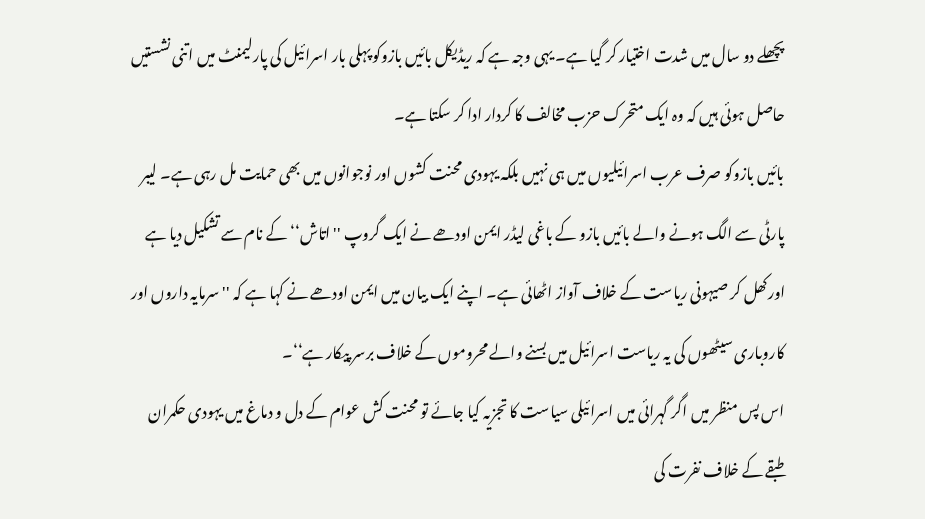پچھلے دو سال میں شدت اختیار کر گیا ہے۔ یہی وجہ ہے کہ ریڈیکل بائیں بازوکو پہلی بار اسرائیل کی پارلیمنٹ میں اتنی نشستیں حاصل ہوئی ہیں کہ وہ ایک متحرک حزب مخالف کا کردار ادا کر سکتا ہے۔
بائیں بازوکو صرف عرب اسرائیلیوں میں ہی نہیں بلکہ یہودی محنت کشوں اور نوجوانوں میں بھی حمایت مل رہی ہے۔ لیبر پارٹی سے الگ ہونے والے بائیں بازو کے باغی لیڈر ایمن اودھے نے ایک گروپ ''اتاش‘‘ کے نام سے تشکیل دیا ہے اورکھل کر صیہونی ریاست کے خلاف آواز اٹھائی ہے۔ اپنے ایک بیان میں ایمن اودھے نے کہا ہے کہ ''سرمایہ داروں اور کاروباری سیٹھوں کی یہ ریاست اسرائیل میں بسنے والے محروموں کے خلاف برسر پیکار ہے‘‘۔
اس پس منظر میں اگر گہرائی میں اسرائیلی سیاست کا تجزیہ کیا جائے تو محنت کش عوام کے دل و دماغ میں یہودی حکمران طبقے کے خلاف نفرت کی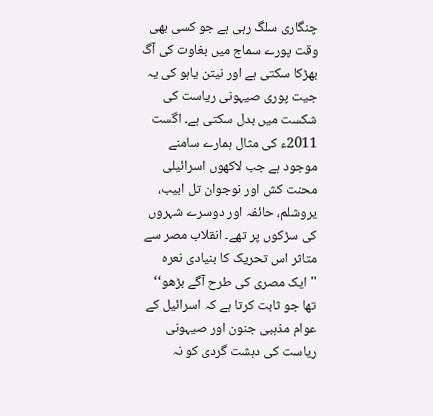چنگاری سلگ رہی ہے جو کسی بھی وقت پورے سماج میں بغاوت کی آگ بھڑکا سکتی ہے اور نیتن یاہو کی یہ جیت پوری صیہونی ریاست کی شکست میں بدل سکتی ہے۔ اگست 2011ء کی مثال ہمارے سامنے موجود ہے جب لاکھوں اسرائیلی محنت کش اور نوجوان تل ابیب، یروشلم، حائفہ اور دوسرے شہروں کی سڑکوں پر تھے۔ انقلاب مصر سے متاثر اس تحریک کا بنیادی نعرہ ''ایک مصری کی طرح آگے بڑھو‘‘ تھا جو ثابت کرتا ہے کہ اسرائیل کے عوام مذہبی جنون اور صیہونی ریاست کی دہشت گردی کو نہ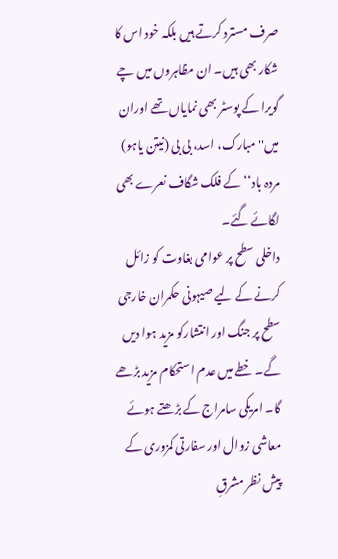صرف مسترد کرتے ہیں بلکہ خود اس کا شکار بھی ہیں۔ ان مظاہروں میں چے گویرا کے پوسٹر بھی نمایاں تھے اوران میں'' مبارک، اسد، بی بی (نیتن یاہو) مردہ باد‘‘ کے فلک شگاف نعرے بھی لگائے گئے۔
داخلی سطح پر عوامی بغاوت کو زائل کرنے کے لیے صیہونی حکمران خارجی سطح پر جنگ اور انتشارکو مزید ہوا دیں گے۔ خطے میں عدم استحکام مزید بڑھے گا۔ امریکی سامراج کے بڑھتے ہوئے معاشی زوال اور سفارتی کمزوری کے پیش نظر مشرقِ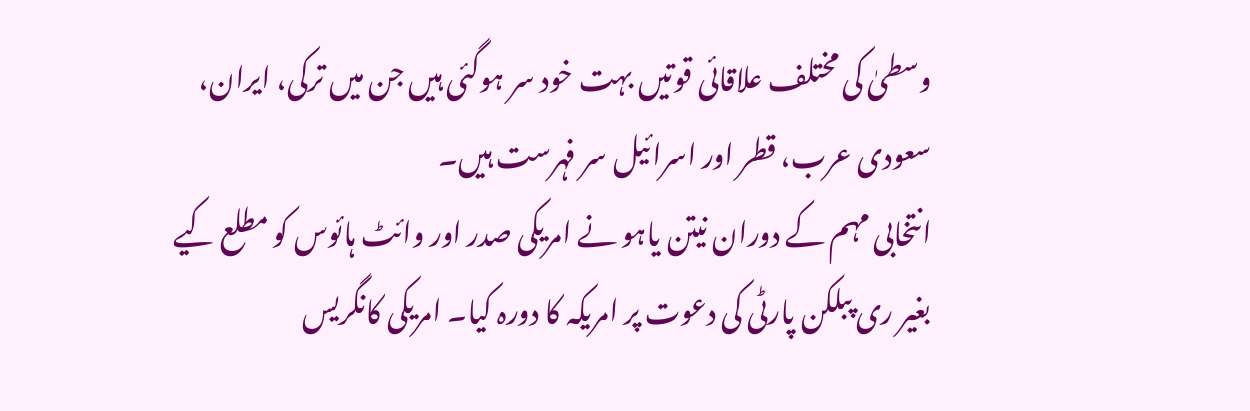وسطیٰ کی مختلف علاقائی قوتیں بہت خود سر ہوگئی ہیں جن میں ترکی، ایران، سعودی عرب، قطر اور اسرائیل سر فہرست ہیں۔
انتخابی مہم کے دوران نیتن یاہو نے امریکی صدر اور وائٹ ہائوس کو مطلع کیے بغیر ری پبلکن پارٹی کی دعوت پر امریکہ کا دورہ کیا۔ امریکی کانگریس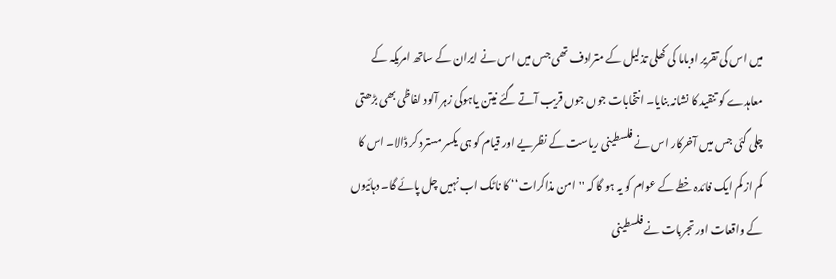میں اس کی تقریر اوباما کی کھلی تذلیل کے مترادف تھی جس میں اس نے ایران کے ساتھ امریکہ کے معاہدے کو تنقید کا نشانہ بنایا۔ انتخابات جوں جوں قریب آتے گئے نیتن یاہوکی زہر آلود لفاظی بھی بڑھتی چلی گئی جس میں آخرکار اس نے فلسطینی ریاست کے نظریے اور قیام کو ہی یکسر مسترد کر ڈالا۔ اس کا کم از کم ایک فائدہ خطے کے عوام کو یہ ہو گا کہ ''امن مذاکرات‘‘ کا ناٹک اب نہیں چل پائے گا۔ دہائیوں کے واقعات اور تجربات نے فلسطینی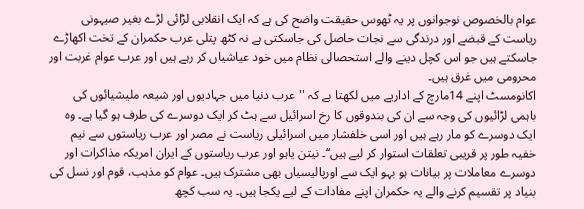عوام بالخصوص نوجوانوں پر یہ ٹھوس حقیقت واضح کی ہے کہ ایک انقلابی لڑائی لڑے بغیر صیہونی ریاست کے قبضے اور درندگی سے نجات حاصل کی جاسکتی ہے نہ کٹھ پتلی عرب حکمران کے تخت اکھاڑے جاسکتے ہیں جو اس کچل دینے والے استحصالی نظام میں خود عیاشیاں کر رہے ہیں اور عرب عوام غربت اور محرومی میں غرق ہیں۔
اکانومسٹ اپنے 14مارچ کے اداریے میں لکھتا ہے کہ ''عرب دنیا میں جہادیوں اور شیعہ ملیشیائوں کی باہمی لڑائیوں کی وجہ سے ان کی بندوقوں کا رخ اسرائیل سے ہٹ کر ایک دوسرے کی طرف ہو گیا ہے۔ وہ ایک دوسرے کو مار رہے ہیں اور اسی خلفشار میں اسرائیلی ریاست نے مصر اور عرب ریاستوں سے نیم خفیہ طور پر قریبی تعلقات استوار کر لیے ہیں‘‘۔ نیتن یاہو اور عرب ریاستوں کے ایران امریکہ مذاکرات اور دوسرے معاملات پر بیانات ہو بہو ایک سے اورپالیسیاں بھی مشترک ہیں۔ عوام کو مذہب، قوم اور نسل کی بنیاد پر تقسیم کرنے والے یہ حکمران اپنے مفادات کے لیے یکجا ہیں۔ یہ سب کچھ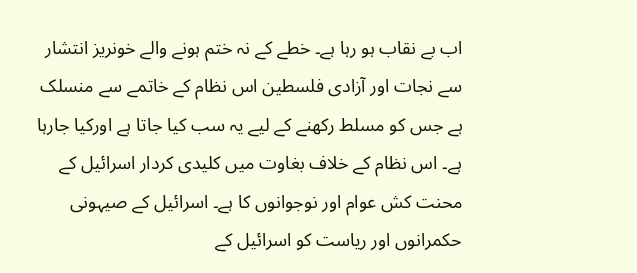اب بے نقاب ہو رہا ہے۔ خطے کے نہ ختم ہونے والے خونریز انتشار سے نجات اور آزادی فلسطین اس نظام کے خاتمے سے منسلک ہے جس کو مسلط رکھنے کے لیے یہ سب کیا جاتا ہے اورکیا جارہا ہے۔ اس نظام کے خلاف بغاوت میں کلیدی کردار اسرائیل کے محنت کش عوام اور نوجوانوں کا ہے۔ اسرائیل کے صیہونی حکمرانوں اور ریاست کو اسرائیل کے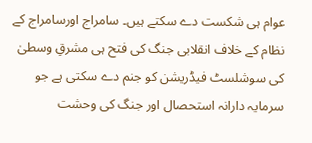عوام ہی شکست دے سکتے ہیں۔ سامراج اورسامراج کے نظام کے خلاف انقلابی جنگ کی فتح ہی مشرقِ وسطیٰ کی سوشلسٹ فیڈریشن کو جنم دے سکتی ہے جو سرمایہ دارانہ استحصال اور جنگ کی وحشت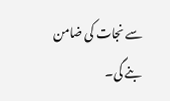سے نجات کی ضامن بنے گی۔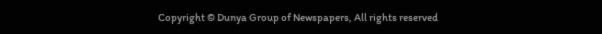Copyright © Dunya Group of Newspapers, All rights reserved